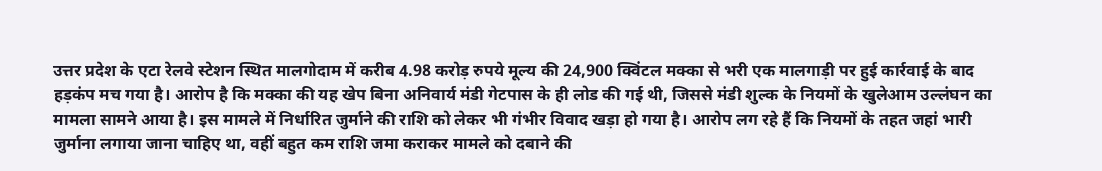उत्तर प्रदेश के एटा रेलवे स्टेशन स्थित मालगोदाम में करीब 4.98 करोड़ रुपये मूल्य की 24,900 क्विंटल मक्का से भरी एक मालगाड़ी पर हुई कार्रवाई के बाद हड़कंप मच गया है। आरोप है कि मक्का की यह खेप बिना अनिवार्य मंडी गेटपास के ही लोड की गई थी, जिससे मंडी शुल्क के नियमों के खुलेआम उल्लंघन का मामला सामने आया है। इस मामले में निर्धारित जुर्माने की राशि को लेकर भी गंभीर विवाद खड़ा हो गया है। आरोप लग रहे हैं कि नियमों के तहत जहां भारी जुर्माना लगाया जाना चाहिए था, वहीं बहुत कम राशि जमा कराकर मामले को दबाने की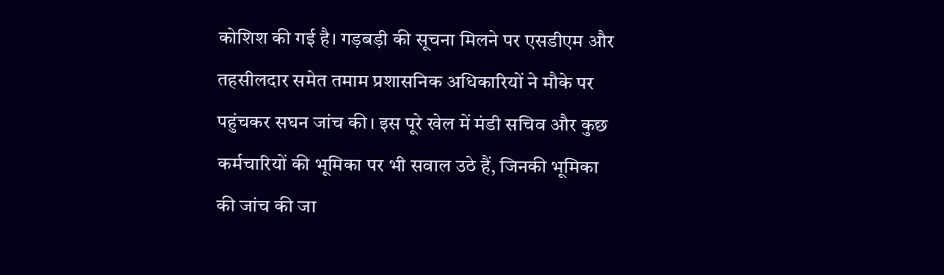कोशिश की गई है। गड़बड़ी की सूचना मिलने पर एसडीएम और तहसीलदार समेत तमाम प्रशासनिक अधिकारियों ने मौके पर पहुंचकर सघन जांच की। इस पूरे खेल में मंडी सचिव और कुछ कर्मचारियों की भूमिका पर भी सवाल उठे हैं, जिनकी भूमिका की जांच की जा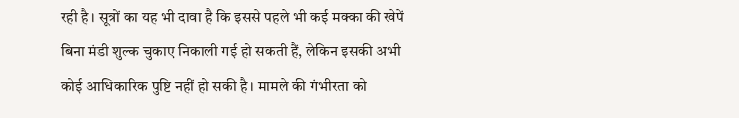रही है। सूत्रों का यह भी दावा है कि इससे पहले भी कई मक्का की खेपें बिना मंडी शुल्क चुकाए निकाली गई हो सकती हैं, लेकिन इसकी अभी कोई आधिकारिक पुष्टि नहीं हो सकी है। मामले की गंभीरता को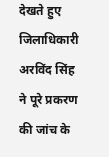देखते हुए जिलाधिकारी अरविंद सिंह ने पूरे प्रकरण की जांच के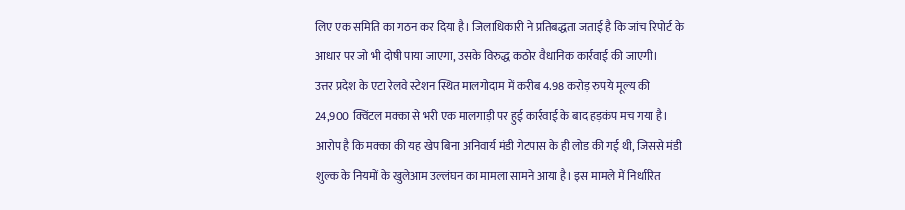लिए एक समिति का गठन कर दिया है। जिलाधिकारी ने प्रतिबद्धता जताई है कि जांच रिपोर्ट के आधार पर जो भी दोषी पाया जाएगा, उसके विरुद्ध कठोर वैधानिक कार्रवाई की जाएगी।
उत्तर प्रदेश के एटा रेलवे स्टेशन स्थित मालगोदाम में करीब 4.98 करोड़ रुपये मूल्य की 24,900 क्विंटल मक्का से भरी एक मालगाड़ी पर हुई कार्रवाई के बाद हड़कंप मच गया है। आरोप है कि मक्का की यह खेप बिना अनिवार्य मंडी गेटपास के ही लोड की गई थी, जिससे मंडी शुल्क के नियमों के खुलेआम उल्लंघन का मामला सामने आया है। इस मामले में निर्धारित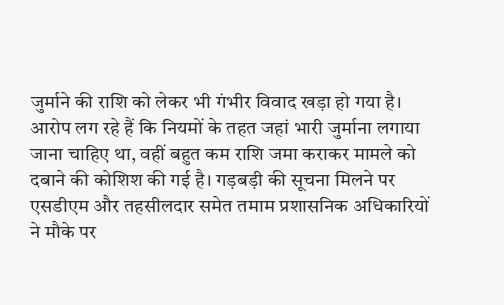जुर्माने की राशि को लेकर भी गंभीर विवाद खड़ा हो गया है। आरोप लग रहे हैं कि नियमों के तहत जहां भारी जुर्माना लगाया जाना चाहिए था, वहीं बहुत कम राशि जमा कराकर मामले को दबाने की कोशिश की गई है। गड़बड़ी की सूचना मिलने पर एसडीएम और तहसीलदार समेत तमाम प्रशासनिक अधिकारियों ने मौके पर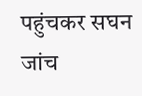पहुंचकर सघन जांच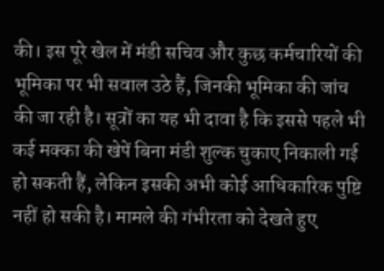की। इस पूरे खेल में मंडी सचिव और कुछ कर्मचारियों की भूमिका पर भी सवाल उठे हैं, जिनकी भूमिका की जांच की जा रही है। सूत्रों का यह भी दावा है कि इससे पहले भी कई मक्का की खेपें बिना मंडी शुल्क चुकाए निकाली गई हो सकती हैं, लेकिन इसकी अभी कोई आधिकारिक पुष्टि नहीं हो सकी है। मामले की गंभीरता को देखते हुए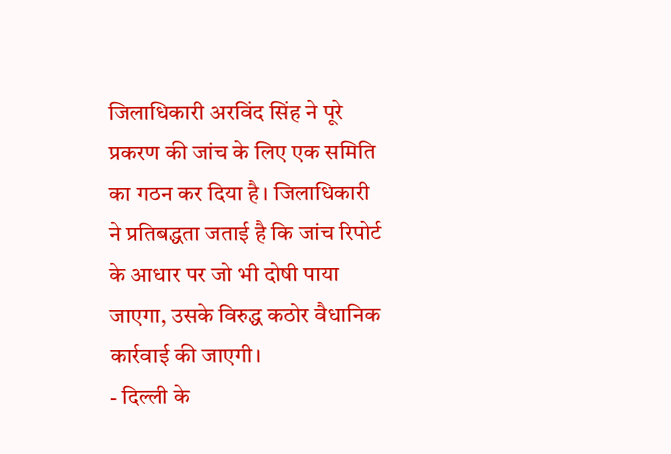जिलाधिकारी अरविंद सिंह ने पूरे प्रकरण की जांच के लिए एक समिति का गठन कर दिया है। जिलाधिकारी ने प्रतिबद्धता जताई है कि जांच रिपोर्ट के आधार पर जो भी दोषी पाया जाएगा, उसके विरुद्ध कठोर वैधानिक कार्रवाई की जाएगी।
- दिल्ली के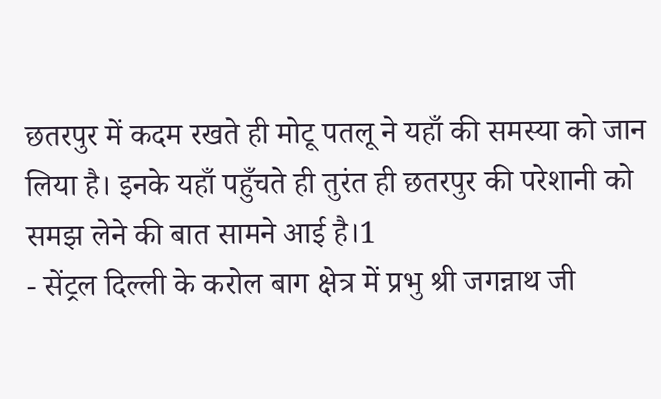छतरपुर में कदम रखते ही मोटू पतलू ने यहाँ की समस्या को जान लिया है। इनके यहाँ पहुँचते ही तुरंत ही छतरपुर की परेशानी को समझ लेने की बात सामने आई है।1
- सेंट्रल दिल्ली के करोल बाग क्षेत्र में प्रभु श्री जगन्नाथ जी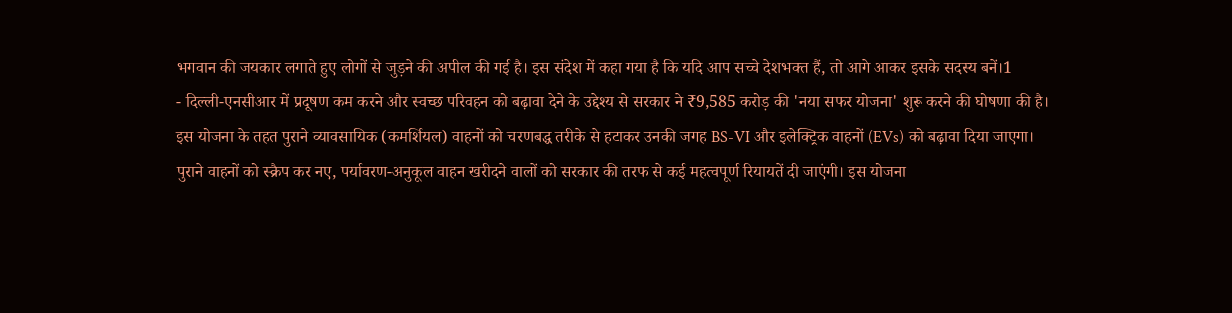भगवान की जयकार लगाते हुए लोगों से जुड़ने की अपील की गई है। इस संदेश में कहा गया है कि यदि आप सच्चे देशभक्त हैं, तो आगे आकर इसके सदस्य बनें।1
- दिल्ली-एनसीआर में प्रदूषण कम करने और स्वच्छ परिवहन को बढ़ावा देने के उद्देश्य से सरकार ने ₹9,585 करोड़ की 'नया सफर योजना' शुरू करने की घोषणा की है। इस योजना के तहत पुराने व्यावसायिक (कमर्शियल) वाहनों को चरणबद्ध तरीके से हटाकर उनकी जगह BS-VI और इलेक्ट्रिक वाहनों (EVs) को बढ़ावा दिया जाएगा। पुराने वाहनों को स्क्रैप कर नए, पर्यावरण-अनुकूल वाहन खरीदने वालों को सरकार की तरफ से कई महत्वपूर्ण रियायतें दी जाएंगी। इस योजना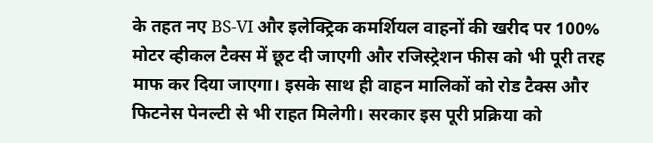के तहत नए BS-VI और इलेक्ट्रिक कमर्शियल वाहनों की खरीद पर 100% मोटर व्हीकल टैक्स में छूट दी जाएगी और रजिस्ट्रेशन फीस को भी पूरी तरह माफ कर दिया जाएगा। इसके साथ ही वाहन मालिकों को रोड टैक्स और फिटनेस पेनल्टी से भी राहत मिलेगी। सरकार इस पूरी प्रक्रिया को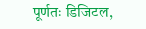पूर्णतः डिजिटल,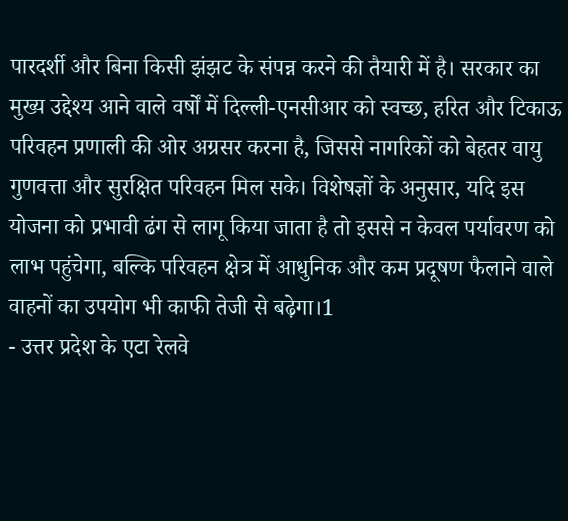पारदर्शी और बिना किसी झंझट के संपन्न करने की तैयारी में है। सरकार का मुख्य उद्देश्य आने वाले वर्षों में दिल्ली-एनसीआर को स्वच्छ, हरित और टिकाऊ परिवहन प्रणाली की ओर अग्रसर करना है, जिससे नागरिकों को बेहतर वायु गुणवत्ता और सुरक्षित परिवहन मिल सके। विशेषज्ञों के अनुसार, यदि इस योजना को प्रभावी ढंग से लागू किया जाता है तो इससे न केवल पर्यावरण को लाभ पहुंचेगा, बल्कि परिवहन क्षेत्र में आधुनिक और कम प्रदूषण फैलाने वाले वाहनों का उपयोग भी काफी तेजी से बढ़ेगा।1
- उत्तर प्रदेश के एटा रेलवे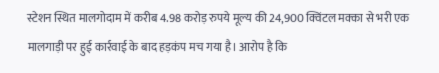स्टेशन स्थित मालगोदाम में करीब 4.98 करोड़ रुपये मूल्य की 24,900 क्विंटल मक्का से भरी एक मालगाड़ी पर हुई कार्रवाई के बाद हड़कंप मच गया है। आरोप है कि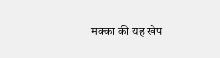मक्का की यह खेप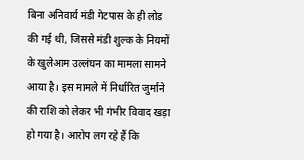बिना अनिवार्य मंडी गेटपास के ही लोड की गई थी, जिससे मंडी शुल्क के नियमों के खुलेआम उल्लंघन का मामला सामने आया है। इस मामले में निर्धारित जुर्माने की राशि को लेकर भी गंभीर विवाद खड़ा हो गया है। आरोप लग रहे हैं कि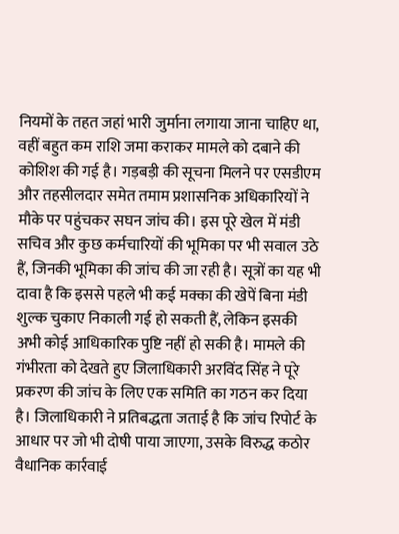नियमों के तहत जहां भारी जुर्माना लगाया जाना चाहिए था, वहीं बहुत कम राशि जमा कराकर मामले को दबाने की कोशिश की गई है। गड़बड़ी की सूचना मिलने पर एसडीएम और तहसीलदार समेत तमाम प्रशासनिक अधिकारियों ने मौके पर पहुंचकर सघन जांच की। इस पूरे खेल में मंडी सचिव और कुछ कर्मचारियों की भूमिका पर भी सवाल उठे हैं, जिनकी भूमिका की जांच की जा रही है। सूत्रों का यह भी दावा है कि इससे पहले भी कई मक्का की खेपें बिना मंडी शुल्क चुकाए निकाली गई हो सकती हैं, लेकिन इसकी अभी कोई आधिकारिक पुष्टि नहीं हो सकी है। मामले की गंभीरता को देखते हुए जिलाधिकारी अरविंद सिंह ने पूरे प्रकरण की जांच के लिए एक समिति का गठन कर दिया है। जिलाधिकारी ने प्रतिबद्धता जताई है कि जांच रिपोर्ट के आधार पर जो भी दोषी पाया जाएगा, उसके विरुद्ध कठोर वैधानिक कार्रवाई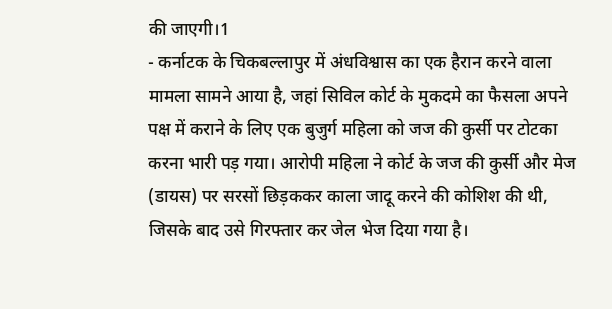की जाएगी।1
- कर्नाटक के चिकबल्लापुर में अंधविश्वास का एक हैरान करने वाला मामला सामने आया है, जहां सिविल कोर्ट के मुकदमे का फैसला अपने पक्ष में कराने के लिए एक बुजुर्ग महिला को जज की कुर्सी पर टोटका करना भारी पड़ गया। आरोपी महिला ने कोर्ट के जज की कुर्सी और मेज (डायस) पर सरसों छिड़ककर काला जादू करने की कोशिश की थी, जिसके बाद उसे गिरफ्तार कर जेल भेज दिया गया है।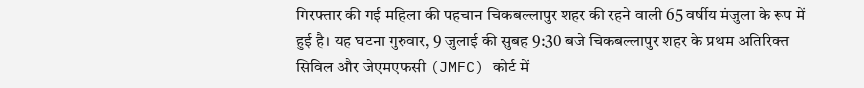गिरफ्तार की गई महिला की पहचान चिकबल्लापुर शहर की रहने वाली 65 वर्षीय मंजुला के रूप में हुई है। यह घटना गुरुवार, 9 जुलाई की सुबह 9:30 बजे चिकबल्लापुर शहर के प्रथम अतिरिक्त सिविल और जेएमएफसी (JMFC) कोर्ट में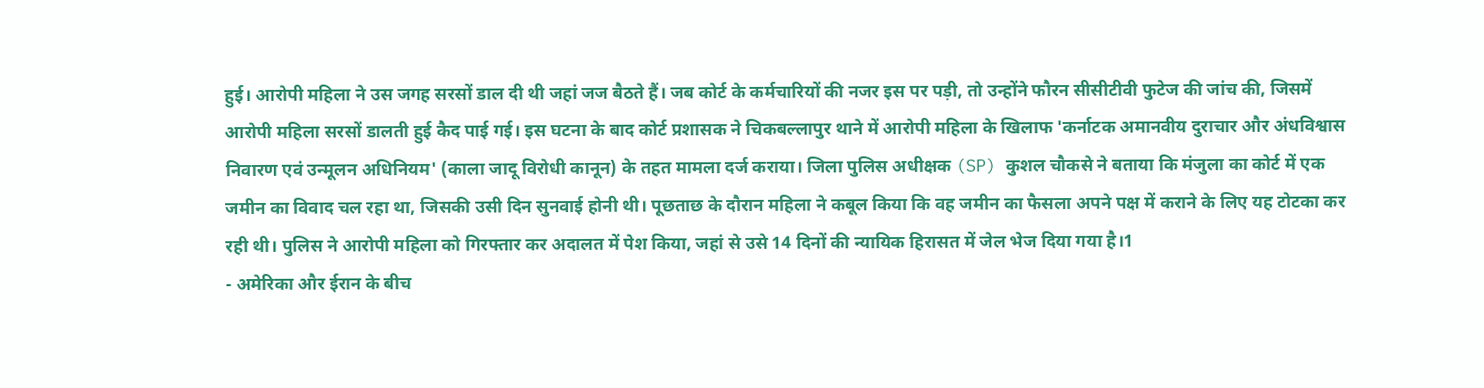हुई। आरोपी महिला ने उस जगह सरसों डाल दी थी जहां जज बैठते हैं। जब कोर्ट के कर्मचारियों की नजर इस पर पड़ी, तो उन्होंने फौरन सीसीटीवी फुटेज की जांच की, जिसमें आरोपी महिला सरसों डालती हुई कैद पाई गई। इस घटना के बाद कोर्ट प्रशासक ने चिकबल्लापुर थाने में आरोपी महिला के खिलाफ 'कर्नाटक अमानवीय दुराचार और अंधविश्वास निवारण एवं उन्मूलन अधिनियम' (काला जादू विरोधी कानून) के तहत मामला दर्ज कराया। जिला पुलिस अधीक्षक (SP) कुशल चौकसे ने बताया कि मंजुला का कोर्ट में एक जमीन का विवाद चल रहा था, जिसकी उसी दिन सुनवाई होनी थी। पूछताछ के दौरान महिला ने कबूल किया कि वह जमीन का फैसला अपने पक्ष में कराने के लिए यह टोटका कर रही थी। पुलिस ने आरोपी महिला को गिरफ्तार कर अदालत में पेश किया, जहां से उसे 14 दिनों की न्यायिक हिरासत में जेल भेज दिया गया है।1
- अमेरिका और ईरान के बीच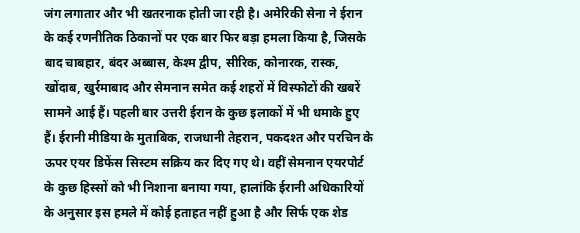जंग लगातार और भी खतरनाक होती जा रही है। अमेरिकी सेना ने ईरान के कई रणनीतिक ठिकानों पर एक बार फिर बड़ा हमला किया है, जिसके बाद चाबहार, बंदर अब्बास, केश्म द्वीप, सीरिक, कोनारक, रास्क, खोंदाब, खुर्रमाबाद और सेमनान समेत कई शहरों में विस्फोटों की खबरें सामने आई हैं। पहली बार उत्तरी ईरान के कुछ इलाकों में भी धमाके हुए हैं। ईरानी मीडिया के मुताबिक, राजधानी तेहरान, पकदश्त और परचिन के ऊपर एयर डिफेंस सिस्टम सक्रिय कर दिए गए थे। वहीं सेमनान एयरपोर्ट के कुछ हिस्सों को भी निशाना बनाया गया, हालांकि ईरानी अधिकारियों के अनुसार इस हमले में कोई हताहत नहीं हुआ है और सिर्फ एक शेड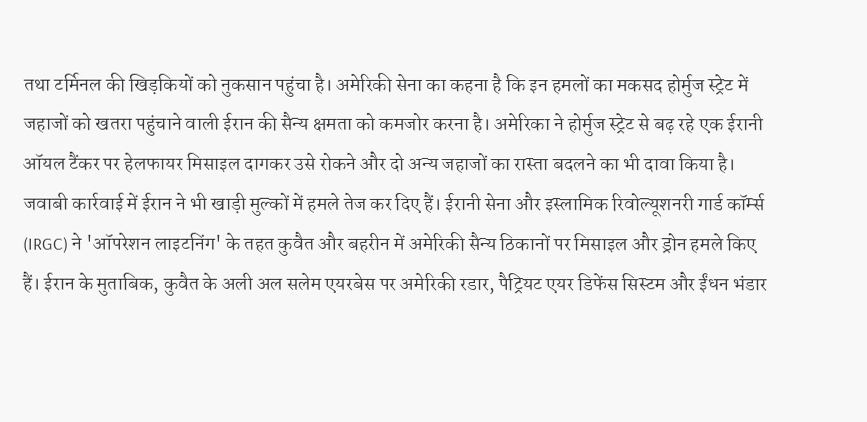तथा टर्मिनल की खिड़कियों को नुकसान पहुंचा है। अमेरिकी सेना का कहना है कि इन हमलों का मकसद होर्मुज स्ट्रेट में जहाजों को खतरा पहुंचाने वाली ईरान की सैन्य क्षमता को कमजोर करना है। अमेरिका ने होर्मुज स्ट्रेट से बढ़ रहे एक ईरानी ऑयल टैंकर पर हेलफायर मिसाइल दागकर उसे रोकने और दो अन्य जहाजों का रास्ता बदलने का भी दावा किया है। जवाबी कार्रवाई में ईरान ने भी खाड़ी मुल्कों में हमले तेज कर दिए हैं। ईरानी सेना और इस्लामिक रिवोल्यूशनरी गार्ड कॉर्म्स (IRGC) ने 'ऑपरेशन लाइटनिंग' के तहत कुवैत और बहरीन में अमेरिकी सैन्य ठिकानों पर मिसाइल और ड्रोन हमले किए हैं। ईरान के मुताबिक, कुवैत के अली अल सलेम एयरबेस पर अमेरिकी रडार, पैट्रियट एयर डिफेंस सिस्टम और ईंधन भंडार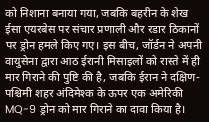को निशाना बनाया गया, जबकि बहरीन के शेख ईसा एयरबेस पर संचार प्रणाली और रडार ठिकानों पर ड्रोन हमले किए गए। इस बीच, जॉर्डन ने अपनी वायुसेना द्वारा आठ ईरानी मिसाइलों को रास्ते में ही मार गिराने की पुष्टि की है, जबकि ईरान ने दक्षिण-पश्चिमी शहर अंदिमेश्क के ऊपर एक अमेरिकी MQ-9 ड्रोन को मार गिराने का दावा किया है।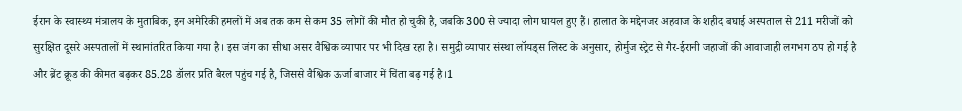ईरान के स्वास्थ्य मंत्रालय के मुताबिक, इन अमेरिकी हमलों में अब तक कम से कम 35 लोगों की मौत हो चुकी है, जबकि 300 से ज्यादा लोग घायल हुए हैं। हालात के मद्देनजर अहवाज के शहीद बघाई अस्पताल से 211 मरीजों को सुरक्षित दूसरे अस्पतालों में स्थानांतरित किया गया है। इस जंग का सीधा असर वैश्विक व्यापार पर भी दिख रहा है। समुद्री व्यापार संस्था लॉयड्स लिस्ट के अनुसार, होर्मुज स्ट्रेट से गैर-ईरानी जहाजों की आवाजाही लगभग ठप हो गई है और ब्रेंट क्रूड की कीमत बढ़कर 85.28 डॉलर प्रति बैरल पहुंच गई है, जिससे वैश्विक ऊर्जा बाजार में चिंता बढ़ गई है।1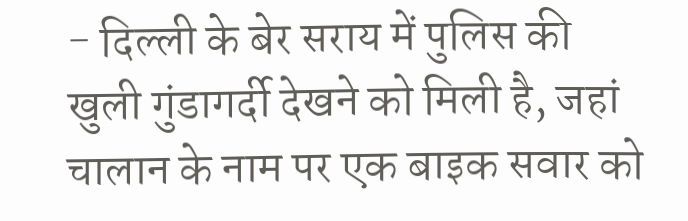- दिल्ली के बेर सराय में पुलिस की खुली गुंडागर्दी देखने को मिली है, जहां चालान के नाम पर एक बाइक सवार को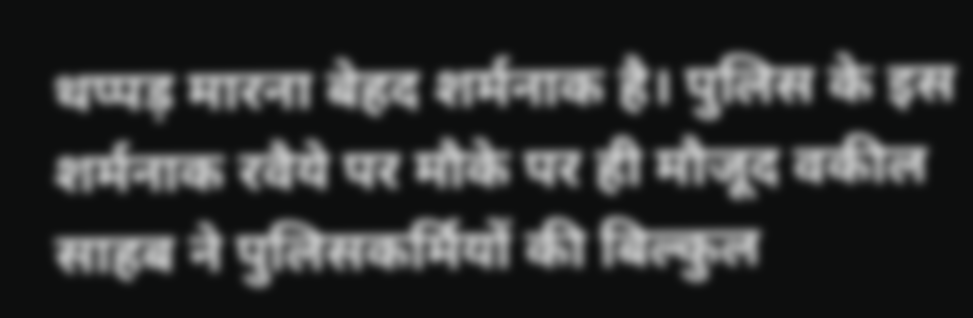थप्पड़ मारना बेहद शर्मनाक है। पुलिस के इस शर्मनाक रवैये पर मौके पर ही मौजूद वकील साहब ने पुलिसकर्मियों की बिल्कुल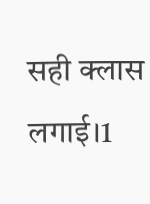सही क्लास लगाई।1